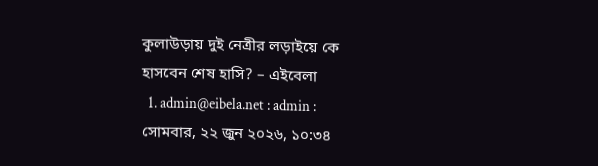কুলাউড়ায় দুই নেত্রীর লড়াইয়ে কে হাসবেন শেষ হাসি? – এইবেলা
  1. admin@eibela.net : admin :
সোমবার, ২২ জুন ২০২৬, ১০:৩৪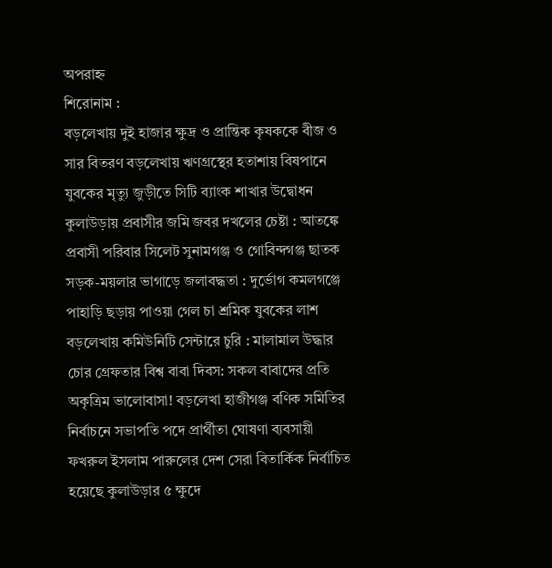অপরাহ্ন
শিরোনাম :
বড়লেখায় দুই হাজার ক্ষুদ্র ও প্রান্তিক কৃষককে বীজ ও সার বিতরণ বড়লেখায় ঋণগ্রস্থের হতাশায় বিষপানে যুবকের মৃত্যু জুড়ীতে সিটি ব্যাংক শাখার উদ্বোধন কুলাউড়ায় প্রবাসীর জমি জবর দখলের চেষ্টা : আতঙ্কে প্রবাসী পরিবার সি‌লেট সুনামগঞ্জ ও‌ গো‌বিন্দগঞ্জ ছাতক সড়ক-ময়লার ভাগাড়ে জলাবদ্ধতা : দুর্ভোগ কমলগঞ্জে পাহাড়ি ছড়ায় পাওয়া গেল চা শ্রমিক যুবকের লাশ বড়লেখায় কমিউনিটি সেন্টারে চুরি : মালামাল উদ্ধার চোর গ্রেফতার বিশ্ব বাবা দিবস: সকল বাবাদের প্রতি অকৃত্রিম ভালোবাসা! বড়লেখা হাজীগঞ্জ বণিক সমিতির নির্বাচনে সভাপতি পদে প্রার্থীতা ঘোষণা ব্যবসায়ী ফখরুল ইসলাম পারুলের দেশ সেরা বিতার্কিক নির্বাচিত হয়েছে কুলাউড়ার ৫ ক্ষুদে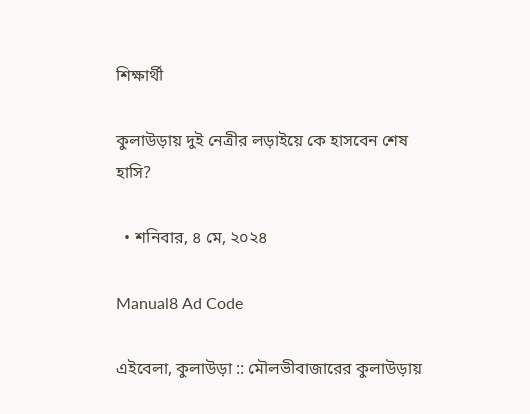শিক্ষার্থী

কুলাউড়ায় দুই নেত্রীর লড়াইয়ে কে হাসবেন শেষ হাসি?

  • শনিবার, ৪ মে, ২০২৪

Manual8 Ad Code

এইবেলা, কুলাউড়া :: মৌলভীবাজারের কুলাউড়ায়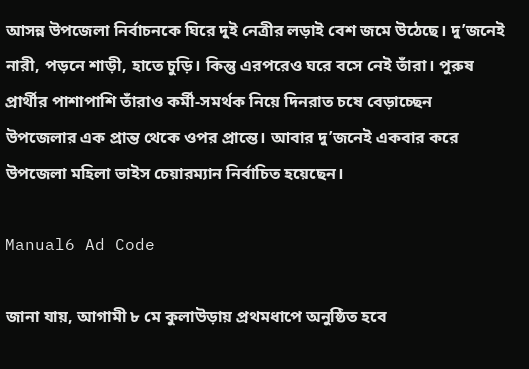আসন্ন উপজেলা নির্বাচনকে ঘিরে দুই নেত্রীর লড়াই বেশ জমে উঠেছে। দু’জনেই নারী, পড়নে শাড়ী, হাতে চুড়ি। কিন্তু এরপরেও ঘরে বসে নেই তাঁরা। পুরুষ প্রার্থীর পাশাপাশি তাঁরাও কর্মী-সমর্থক নিয়ে দিনরাত চষে বেড়াচ্ছেন উপজেলার এক প্রান্ত থেকে ওপর প্রান্তে। আবার দু’জনেই একবার করে উপজেলা মহিলা ভাইস চেয়ারম্যান নির্বাচিত হয়েছেন।

Manual6 Ad Code

জানা যায়, আগামী ৮ মে কুলাউড়ায় প্রথমধাপে অনুষ্ঠিত হবে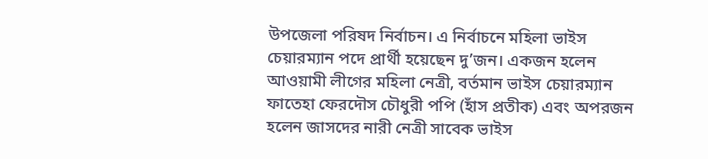উপজেলা পরিষদ নির্বাচন। এ নির্বাচনে মহিলা ভাইস চেয়ারম্যান পদে প্রার্থী হয়েছেন দু’জন। একজন হলেন আওয়ামী লীগের মহিলা নেত্রী, বর্তমান ভাইস চেয়ারম্যান ফাতেহা ফেরদৌস চৌধুরী পপি (হাঁস প্রতীক) এবং অপরজন হলেন জাসদের নারী নেত্রী সাবেক ভাইস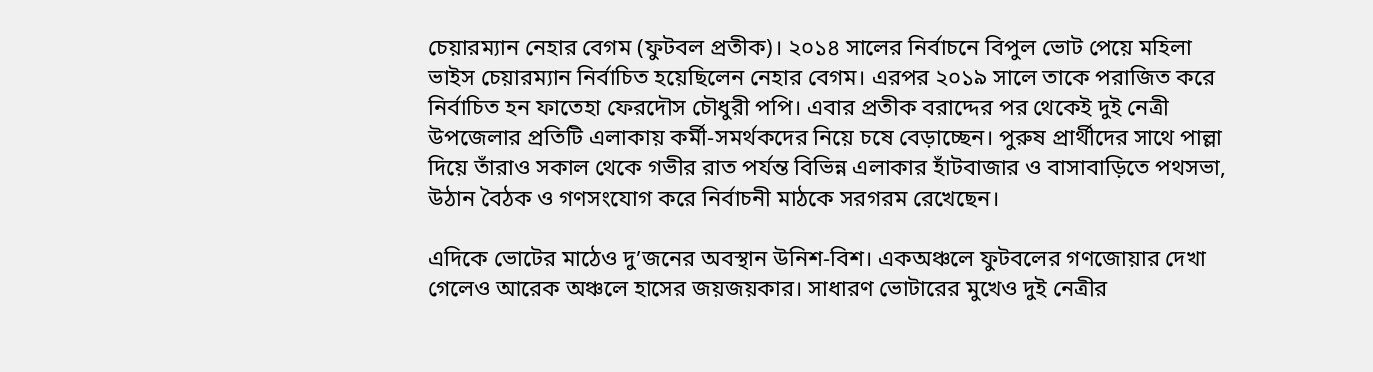চেয়ারম্যান নেহার বেগম (ফুটবল প্রতীক)। ২০১৪ সালের নির্বাচনে বিপুল ভোট পেয়ে মহিলা ভাইস চেয়ারম্যান নির্বাচিত হয়েছিলেন নেহার বেগম। এরপর ২০১৯ সালে তাকে পরাজিত করে নির্বাচিত হন ফাতেহা ফেরদৌস চৌধুরী পপি। এবার প্রতীক বরাদ্দের পর থেকেই দুই নেত্রী উপজেলার প্রতিটি এলাকায় কর্মী-সমর্থকদের নিয়ে চষে বেড়াচ্ছেন। পুরুষ প্রার্থীদের সাথে পাল্লা দিয়ে তাঁরাও সকাল থেকে গভীর রাত পর্যন্ত বিভিন্ন এলাকার হাঁটবাজার ও বাসাবাড়িতে পথসভা, উঠান বৈঠক ও গণসংযোগ করে নির্বাচনী মাঠকে সরগরম রেখেছেন।

এদিকে ভোটের মাঠেও দু’জনের অবস্থান উনিশ-বিশ। একঅঞ্চলে ফুটবলের গণজোয়ার দেখা গেলেও আরেক অঞ্চলে হাসের জয়জয়কার। সাধারণ ভোটারের মুখেও দুই নেত্রীর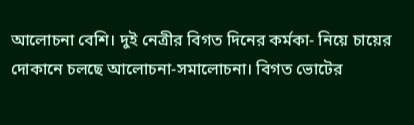আলোচনা বেশি। দুই নেত্রীর বিগত দিনের কর্মকা- নিয়ে চায়ের দোকানে চলছে আলোচনা-সমালোচনা। বিগত ভোটের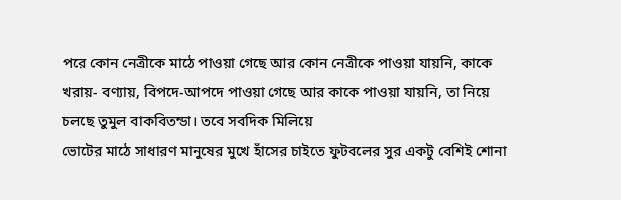পরে কোন নেত্রীকে মাঠে পাওয়া গেছে আর কোন নেত্রীকে পাওয়া যায়নি, কাকে খরায়- বণ্যায়, বিপদে-আপদে পাওয়া গেছে আর কাকে পাওয়া যায়নি, তা নিয়ে চলছে তুমুল বাকবিতন্ডা। তবে সবদিক মিলিয়ে
ভোটের মাঠে সাধারণ মানুষের মুখে হাঁসের চাইতে ফুটবলের সুর একটু বেশিই শোনা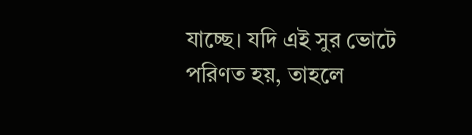যাচ্ছে। যদি এই সুর ভোটে পরিণত হয়, তাহলে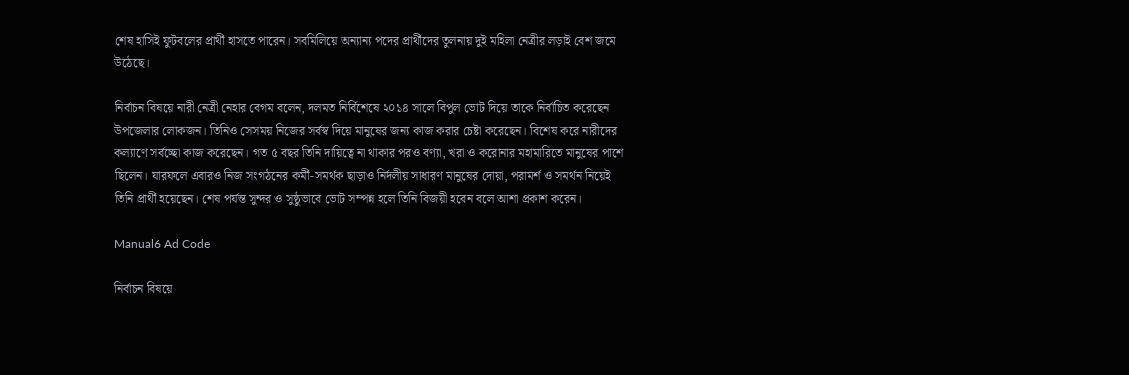শেষ হাসিই ফুটবলের প্রার্থী হাসতে পারেন। সবমিলিয়ে অন্যান্য পদের প্রার্থীদের তুলনায় দুই মহিলা নেত্রীর লড়াই বেশ জমে উঠেছে।

নির্বাচন বিষয়ে নারী নেত্রী নেহার বেগম বলেন, দলমত নির্বিশেষে ২০১৪ সালে বিপুল ভোট দিয়ে তাকে নির্বাচিত করেছেন উপজেলার লোকজন। তিনিও সেসময় নিজের সর্বস্ব দিয়ে মানুষের জন্য কাজ করার চেষ্টা করেছেন। বিশেষ করে নারীদের কল্যাণে সর্বচ্ছো কাজ করেছেন। গত ৫ বছর তিনি দায়িত্বে না থাকার পরও বণ্যা, খরা ও করোনার মহামারিতে মানুষের পাশে ছিলেন। যারফলে এবারও নিজ সংগঠনের কর্মী-সমর্থক ছাড়াও নির্দলীয় সাধারণ মানুষের দোয়া, পরামর্শ ও সমর্থন নিয়েই তিনি প্রার্থী হয়েছেন। শেষ পর্যন্ত সুন্দর ও সুষ্ঠুভাবে ভোট সম্পন্ন হলে তিনি বিজয়ী হবেন বলে আশা প্রকাশ করেন।

Manual6 Ad Code

নির্বাচন বিষয়ে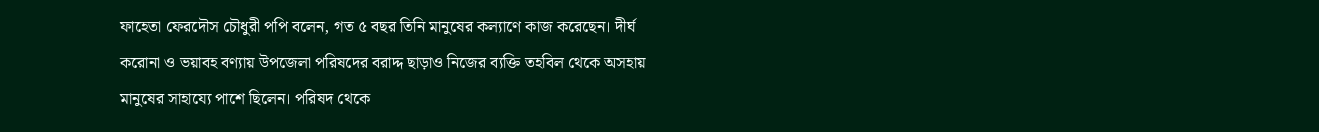ফাহেতা ফেরদৌস চৌধুরী পপি বলেন, গত ৫ বছর তিনি মানুষের কল্যাণে কাজ করেছেন। দীর্ঘ করোনা ও ভয়াবহ বণ্যায় উপজেলা পরিষদের বরাদ্দ ছাড়াও নিজের ব্যক্তি তহবিল থেকে অসহায় মানুষের সাহায্যে পাশে ছিলেন। পরিষদ থেকে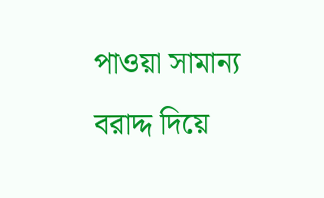পাওয়া সামান্য বরাদ্দ দিয়ে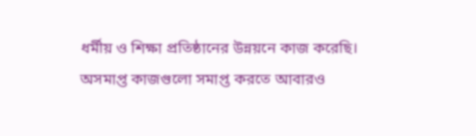ধর্মীয় ও শিক্ষা প্রতিষ্ঠানের উন্নয়নে কাজ করেছি। অসমাপ্ত কাজগুলো সমাপ্ত করতে আবারও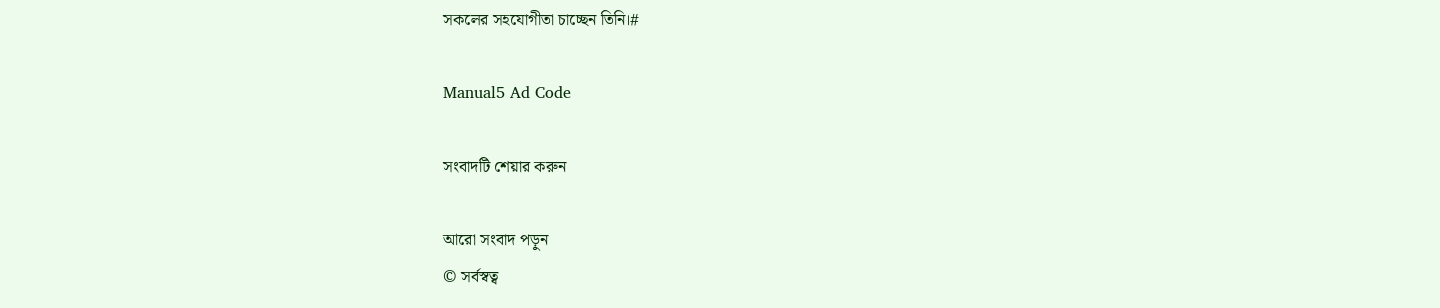সকলের সহযোগীতা চাচ্ছেন তিনি।#

Manual5 Ad Code

সংবাদটি শেয়ার করুন

আরো সংবাদ পড়ুন
© সর্বস্বত্ব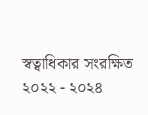স্বত্বাধিকার সংরক্ষিত ২০২২ - ২০২৪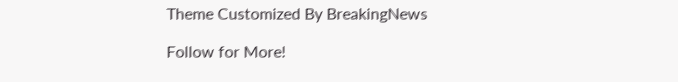Theme Customized By BreakingNews

Follow for More!